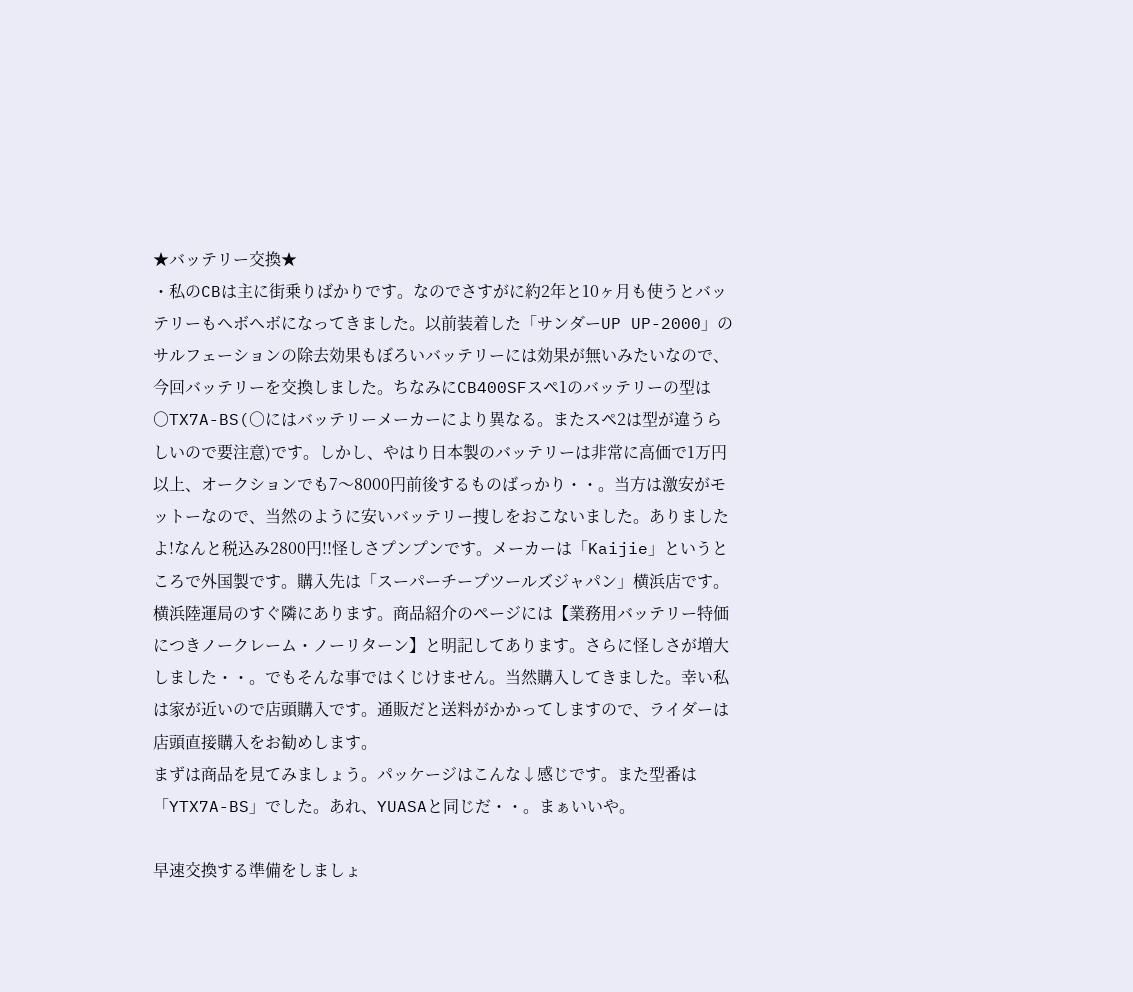★バッテリー交換★
・私のCBは主に街乗りばかりです。なのでさすがに約2年と10ヶ月も使うとバッテリーもヘボヘボになってきました。以前装着した「サンダーUP UP-2000」のサルフェーションの除去効果もぼろいバッテリーには効果が無いみたいなので、今回バッテリーを交換しました。ちなみにCB400SFスペ1のバッテリーの型は○TX7A-BS(○にはバッテリーメーカーにより異なる。またスペ2は型が違うらしいので要注意)です。しかし、やはり日本製のバッテリーは非常に高価で1万円以上、オークションでも7〜8000円前後するものばっかり・・。当方は激安がモットーなので、当然のように安いバッテリー捜しをおこないました。ありましたよ!なんと税込み2800円!!怪しさプンプンです。メーカーは「Kaijie」というところで外国製です。購入先は「スーパーチープツールズジャパン」横浜店です。横浜陸運局のすぐ隣にあります。商品紹介のページには【業務用バッテリー特価につきノークレーム・ノーリターン】と明記してあります。さらに怪しさが増大しました・・。でもそんな事ではくじけません。当然購入してきました。幸い私は家が近いので店頭購入です。通販だと送料がかかってしますので、ライダーは店頭直接購入をお勧めします。
まずは商品を見てみましょう。パッケージはこんな↓感じです。また型番は「YTX7A-BS」でした。あれ、YUASAと同じだ・・。まぁいいや。

早速交換する準備をしましょ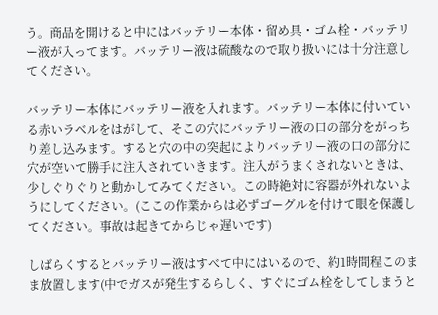う。商品を開けると中にはバッテリー本体・留め具・ゴム栓・バッテリー液が入ってます。バッテリー液は硫酸なので取り扱いには十分注意してください。

バッテリー本体にバッテリー液を入れます。バッテリー本体に付いている赤いラベルをはがして、そこの穴にバッテリー液の口の部分をがっちり差し込みます。すると穴の中の突起によりバッテリー液の口の部分に穴が空いて勝手に注入されていきます。注入がうまくされないときは、少しぐりぐりと動かしてみてください。この時絶対に容器が外れないようにしてください。(ここの作業からは必ずゴーグルを付けて眼を保護してください。事故は起きてからじゃ遅いです)

しばらくするとバッテリー液はすべて中にはいるので、約1時間程このまま放置します(中でガスが発生するらしく、すぐにゴム栓をしてしまうと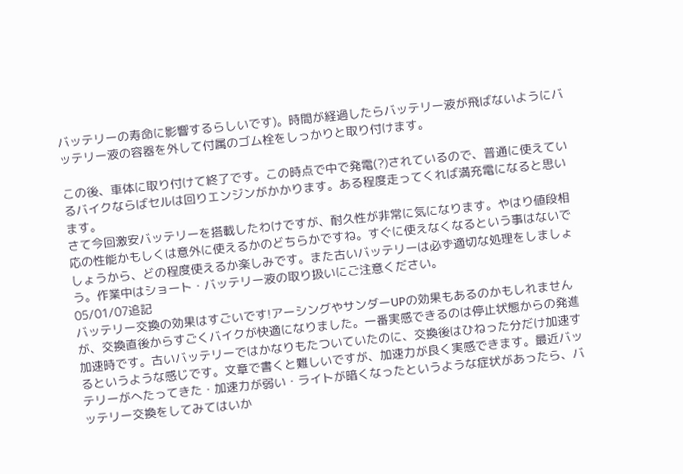バッテリーの寿命に影響するらしいです)。時間が経過したらバッテリー液が飛ばないようにバッテリー液の容器を外して付属のゴム栓をしっかりと取り付けます。

この後、車体に取り付けて終了です。この時点で中で発電(?)されているので、普通に使えているバイクならばセルは回りエンジンがかかります。ある程度走ってくれば満充電になると思います。
さて今回激安バッテリーを搭載したわけですが、耐久性が非常に気になります。やはり値段相応の性能かもしくは意外に使えるかのどちらかですね。すぐに使えなくなるという事はないでしょうから、どの程度使えるか楽しみです。また古いバッテリーは必ず適切な処理をしましょう。作業中はショート・バッテリー液の取り扱いにご注意ください。
05/01/07追記
バッテリー交換の効果はすごいです!アーシングやサンダーUPの効果もあるのかもしれませんが、交換直後からすごくバイクが快適になりました。一番実感できるのは停止状態からの発進加速時です。古いバッテリーではかなりもたついていたのに、交換後はひねった分だけ加速するというような感じです。文章で書くと難しいですが、加速力が良く実感できます。最近バッテリーがへたってきた・加速力が弱い・ライトが暗くなったというような症状があったら、バッテリー交換をしてみてはいか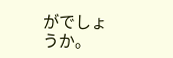がでしょうか。